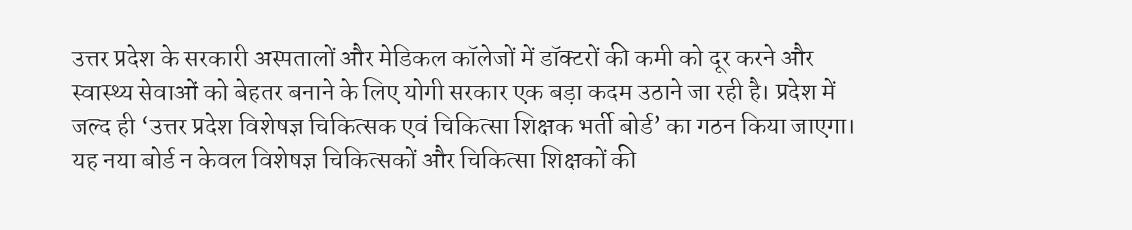उत्तर प्रदेश के सरकारी अस्पतालों और मेडिकल कॉलेजों में डॉक्टरों की कमी को दूर करने और स्वास्थ्य सेवाओं को बेहतर बनाने के लिए योगी सरकार एक बड़ा कदम उठाने जा रही है। प्रदेश में जल्द ही ‘उत्तर प्रदेश विशेषज्ञ चिकित्सक एवं चिकित्सा शिक्षक भर्ती बोर्ड’ का गठन किया जाएगा। यह नया बोर्ड न केवल विशेषज्ञ चिकित्सकों और चिकित्सा शिक्षकों की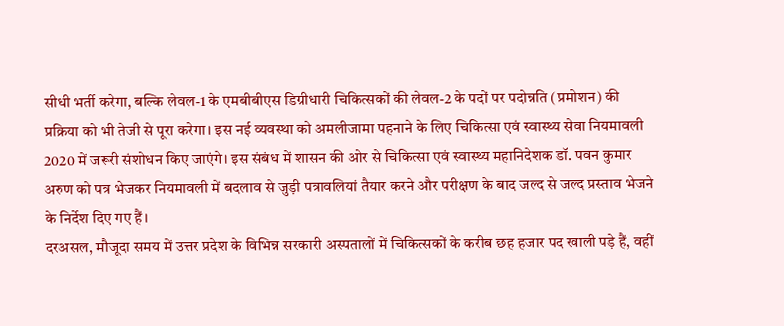सीधी भर्ती करेगा, बल्कि लेवल-1 के एमबीबीएस डिग्रीधारी चिकित्सकों की लेवल-2 के पदों पर पदोन्नति (प्रमोशन) की प्रक्रिया को भी तेजी से पूरा करेगा। इस नई व्यवस्था को अमलीजामा पहनाने के लिए चिकित्सा एवं स्वास्थ्य सेवा नियमावली 2020 में जरूरी संशोधन किए जाएंगे। इस संबंध में शासन की ओर से चिकित्सा एवं स्वास्थ्य महानिदेशक डॉ. पवन कुमार अरुण को पत्र भेजकर नियमावली में बदलाव से जुड़ी पत्रावलियां तैयार करने और परीक्षण के बाद जल्द से जल्द प्रस्ताव भेजने के निर्देश दिए गए हैं।
दरअसल, मौजूदा समय में उत्तर प्रदेश के विभिन्न सरकारी अस्पतालों में चिकित्सकों के करीब छह हजार पद खाली पड़े हैं, वहीं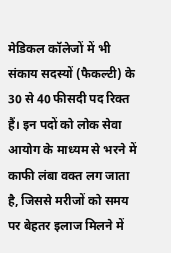मेडिकल कॉलेजों में भी संकाय सदस्यों (फैकल्टी) के 30 से 40 फीसदी पद रिक्त हैं। इन पदों को लोक सेवा आयोग के माध्यम से भरने में काफी लंबा वक्त लग जाता है, जिससे मरीजों को समय पर बेहतर इलाज मिलने में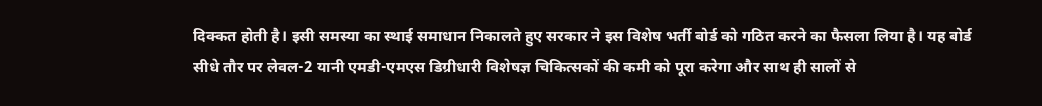दिक्कत होती है। इसी समस्या का स्थाई समाधान निकालते हुए सरकार ने इस विशेष भर्ती बोर्ड को गठित करने का फैसला लिया है। यह बोर्ड सीधे तौर पर लेवल-2 यानी एमडी-एमएस डिग्रीधारी विशेषज्ञ चिकित्सकों की कमी को पूरा करेगा और साथ ही सालों से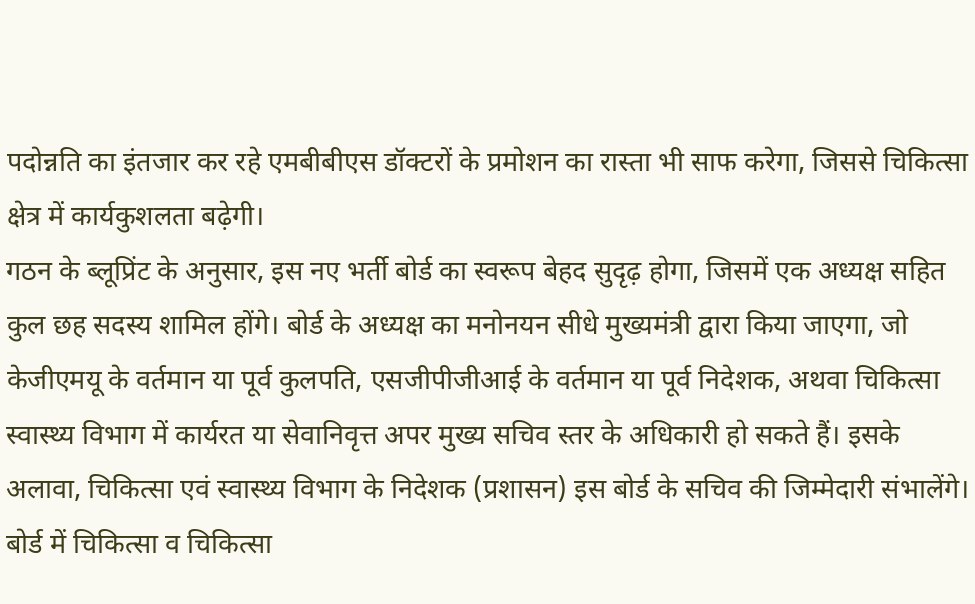पदोन्नति का इंतजार कर रहे एमबीबीएस डॉक्टरों के प्रमोशन का रास्ता भी साफ करेगा, जिससे चिकित्सा क्षेत्र में कार्यकुशलता बढ़ेगी।
गठन के ब्लूप्रिंट के अनुसार, इस नए भर्ती बोर्ड का स्वरूप बेहद सुदृढ़ होगा, जिसमें एक अध्यक्ष सहित कुल छह सदस्य शामिल होंगे। बोर्ड के अध्यक्ष का मनोनयन सीधे मुख्यमंत्री द्वारा किया जाएगा, जो केजीएमयू के वर्तमान या पूर्व कुलपति, एसजीपीजीआई के वर्तमान या पूर्व निदेशक, अथवा चिकित्सा स्वास्थ्य विभाग में कार्यरत या सेवानिवृत्त अपर मुख्य सचिव स्तर के अधिकारी हो सकते हैं। इसके अलावा, चिकित्सा एवं स्वास्थ्य विभाग के निदेशक (प्रशासन) इस बोर्ड के सचिव की जिम्मेदारी संभालेंगे। बोर्ड में चिकित्सा व चिकित्सा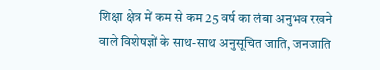शिक्षा क्षेत्र में कम से कम 25 वर्ष का लंबा अनुभव रखने वाले विशेषज्ञों के साथ-साथ अनुसूचित जाति, जनजाति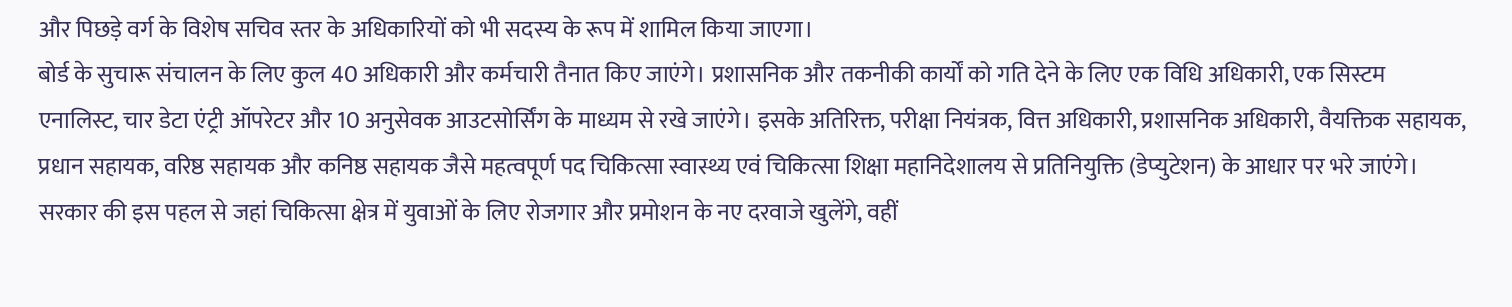और पिछड़े वर्ग के विशेष सचिव स्तर के अधिकारियों को भी सदस्य के रूप में शामिल किया जाएगा।
बोर्ड के सुचारू संचालन के लिए कुल 40 अधिकारी और कर्मचारी तैनात किए जाएंगे। प्रशासनिक और तकनीकी कार्यों को गति देने के लिए एक विधि अधिकारी, एक सिस्टम एनालिस्ट, चार डेटा एंट्री ऑपरेटर और 10 अनुसेवक आउटसोर्सिंग के माध्यम से रखे जाएंगे। इसके अतिरिक्त, परीक्षा नियंत्रक, वित्त अधिकारी, प्रशासनिक अधिकारी, वैयक्तिक सहायक, प्रधान सहायक, वरिष्ठ सहायक और कनिष्ठ सहायक जैसे महत्वपूर्ण पद चिकित्सा स्वास्थ्य एवं चिकित्सा शिक्षा महानिदेशालय से प्रतिनियुक्ति (डेप्युटेशन) के आधार पर भरे जाएंगे। सरकार की इस पहल से जहां चिकित्सा क्षेत्र में युवाओं के लिए रोजगार और प्रमोशन के नए दरवाजे खुलेंगे, वहीं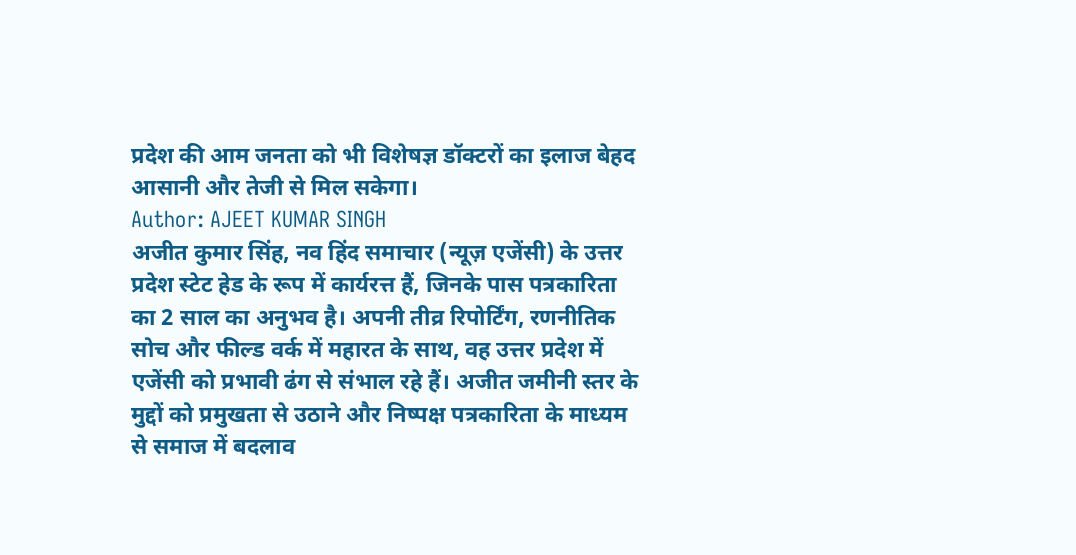प्रदेश की आम जनता को भी विशेषज्ञ डॉक्टरों का इलाज बेहद आसानी और तेजी से मिल सकेगा।
Author: AJEET KUMAR SINGH
अजीत कुमार सिंह, नव हिंद समाचार (न्यूज़ एजेंसी) के उत्तर प्रदेश स्टेट हेड के रूप में कार्यरत्त हैं, जिनके पास पत्रकारिता का 2 साल का अनुभव है। अपनी तीव्र रिपोर्टिंग, रणनीतिक सोच और फील्ड वर्क में महारत के साथ, वह उत्तर प्रदेश में एजेंसी को प्रभावी ढंग से संभाल रहे हैं। अजीत जमीनी स्तर के मुद्दों को प्रमुखता से उठाने और निष्पक्ष पत्रकारिता के माध्यम से समाज में बदलाव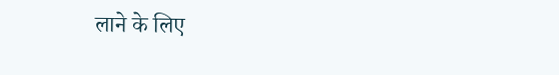लाने के लिए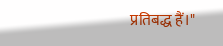प्रतिबद्ध हैं।"